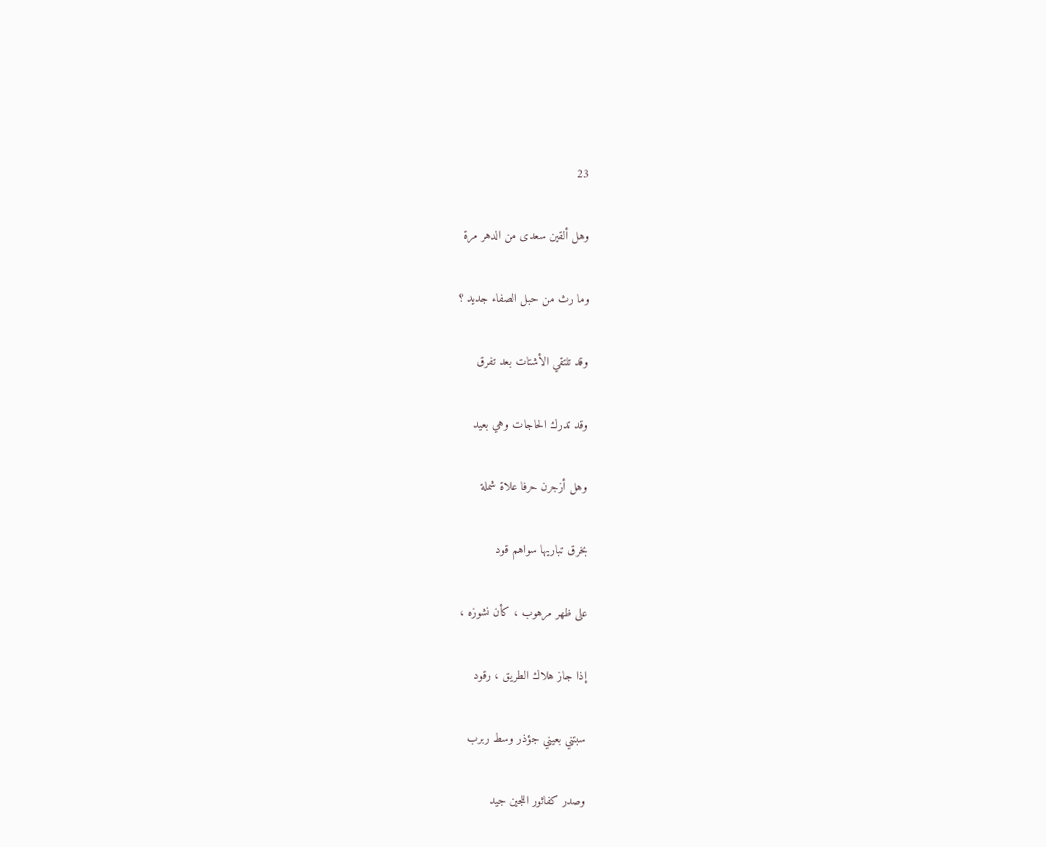23

وهل ألقين سعدى من الدهر مرة

وما رث من حبل الصفاء جديد ؟

وقد تلتقي الأشتات بعد تفرق

وقد تدرك الحاجات وهي بعيد

وهل أزجرن حرفا علاة شملة

بخرق تباريها سواهم قود

على ظهر مرهوب ، كأن نشوزه ،

إذا جاز هلاك الطريق ، رقود

سبتني بعيني جؤذر وسط ربرب

وصدر كفاثور اللجين جيد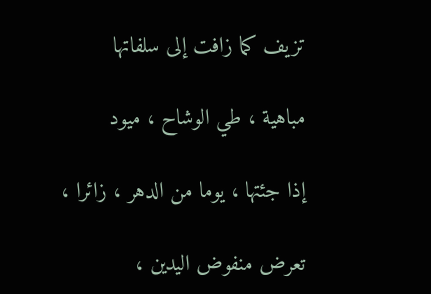تزيف كما زافت إلى سلفاتها

مباهية ، طي الوشاح ، ميود

إذا جئتها ، يوما من الدهر ، زائرا ،

تعرض منفوض اليدين ،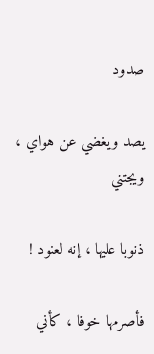صدود

يصد ويغضي عن هواي ، ويجتني

ذنوبا عليها ، إنه لعنود !

فأصرمها خوفا ، كأني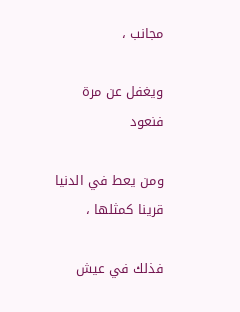مجانب ،

ويغفل عن مرة فنعود

ومن يعط في الدنيا قرينا كمثلها ،

فذلك في عيش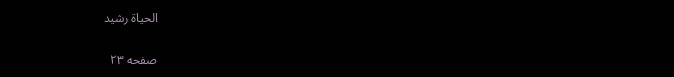الحياة رشيد

صفحه ۲۳